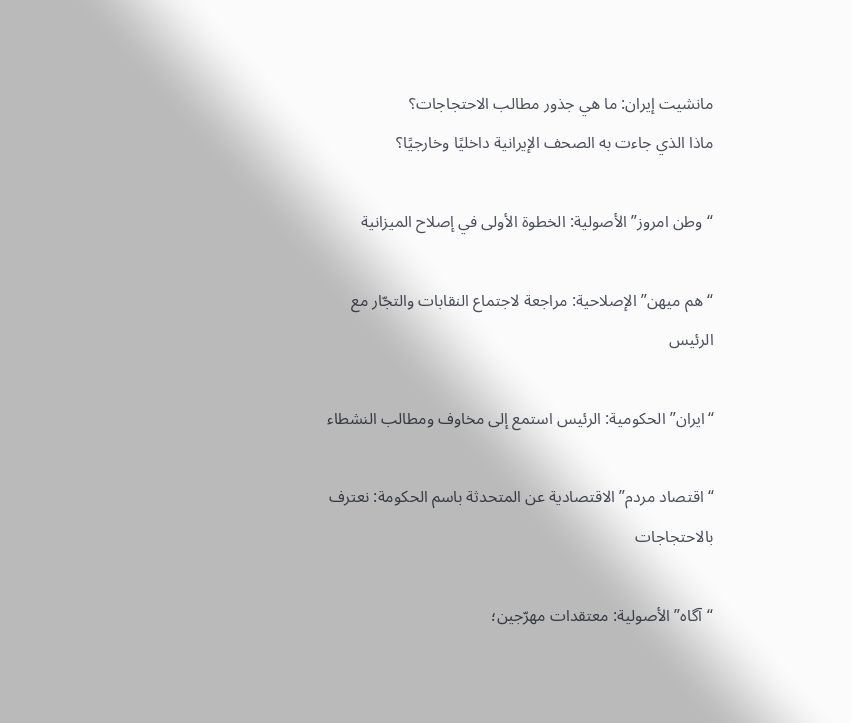مانشيت إيران: ما هي جذور مطالب الاحتجاجات؟
ماذا الذي جاءت به الصحف الإيرانية داخليًا وخارجيًا؟

“وطن امروز” الأصولية: الخطوة الأولى في إصلاح الميزانية

“هم ميهن” الإصلاحية: مراجعة لاجتماع النقابات والتجّار مع الرئيس

“ايران” الحكومية: الرئيس استمع إلى مخاوف ومطالب النشطاء

“اقتصاد مردم” الاقتصادية عن المتحدثة باسم الحكومة: نعترف بالاحتجاجات

“آگاه” الأصولية: معتقدات مهرّجين؛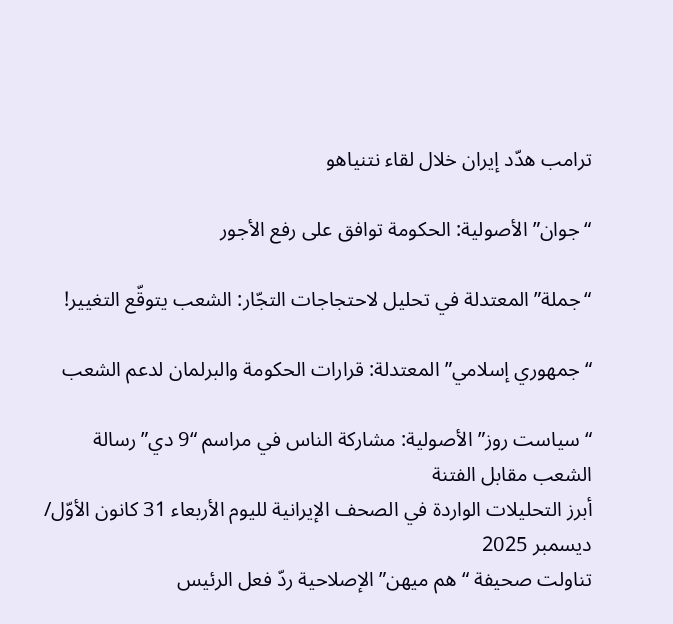ترامب هدّد إيران خلال لقاء نتنياهو

“جوان” الأصولية: الحكومة توافق على رفع الأجور

“جملة” المعتدلة في تحليل لاحتجاجات التجّار: الشعب يتوقّع التغيير!

“جمهوري إسلامي” المعتدلة: قرارات الحكومة والبرلمان لدعم الشعب

“سياست روز” الأصولية: مشاركة الناس في مراسم “9 دي” رسالة الشعب مقابل الفتنة
أبرز التحليلات الواردة في الصحف الإيرانية لليوم الأربعاء 31 كانون الأوّل/ ديسمبر 2025
تناولت صحيفة “هم ميهن” الإصلاحية ردّ فعل الرئيس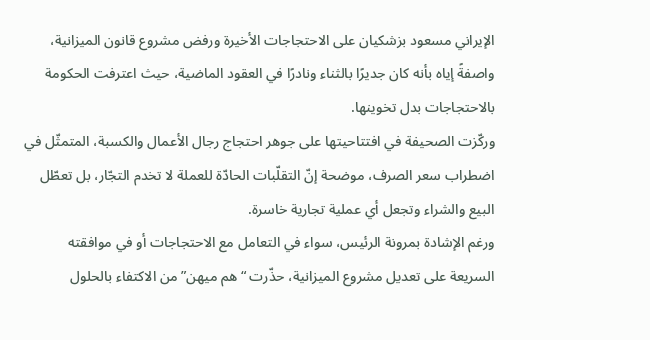الإيراني مسعود بزشكيان على الاحتجاجات الأخيرة ورفض مشروع قانون الميزانية، واصفةً إياه بأنه كان جديرًا بالثناء ونادرًا في العقود الماضية، حيث اعترفت الحكومة بالاحتجاجات بدل تخوينها.
وركّزت الصحيفة في افتتاحيتها على جوهر احتجاج رجال الأعمال والكسبة، المتمثّل في اضطراب سعر الصرف، موضحة إنّ التقلّبات الحادّة للعملة لا تخدم التجّار، بل تعطّل البيع والشراء وتجعل أي عملية تجارية خاسرة.
ورغم الإشادة بمرونة الرئيس، سواء في التعامل مع الاحتجاجات أو في موافقته السريعة على تعديل مشروع الميزانية، حذّرت “هم ميهن” من الاكتفاء بالحلول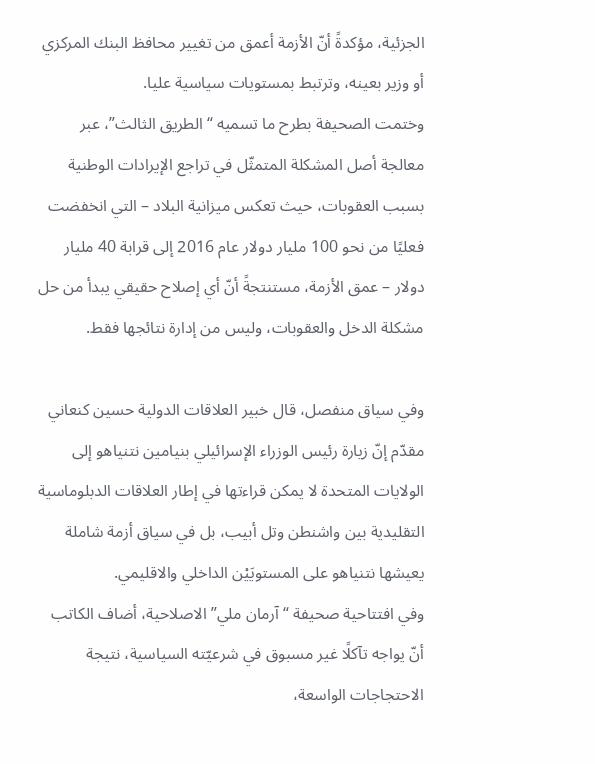الجزئية، مؤكدةً أنّ الأزمة أعمق من تغيير محافظ البنك المركزي أو وزير بعينه، وترتبط بمستويات سياسية عليا.
وختمت الصحيفة بطرح ما تسميه “الطريق الثالث”، عبر معالجة أصل المشكلة المتمثّل في تراجع الإيرادات الوطنية بسبب العقوبات، حيث تعكس ميزانية البلاد – التي انخفضت فعليًا من نحو 100 مليار دولار عام 2016 إلى قرابة 40 مليار دولار – عمق الأزمة، مستنتجةً أنّ أي إصلاح حقيقي يبدأ من حل مشكلة الدخل والعقوبات، وليس من إدارة نتائجها فقط.

وفي سياق منفصل، قال خبير العلاقات الدولية حسين كنعاني مقدّم إنّ زيارة رئيس الوزراء الإسرائيلي بنيامين نتنياهو إلى الولايات المتحدة لا يمكن قراءتها في إطار العلاقات الدبلوماسية التقليدية بين واشنطن وتل أبيب، بل في سياق أزمة شاملة يعيشها نتنياهو على المستويَيْن الداخلي والاقليمي.
وفي افتتاحية صحيفة “آرمان ملي” الاصلاحية، أضاف الكاتب أنّ يواجه تآكلًا غير مسبوق في شرعيّته السياسية، نتيجة الاحتجاجات الواسعة،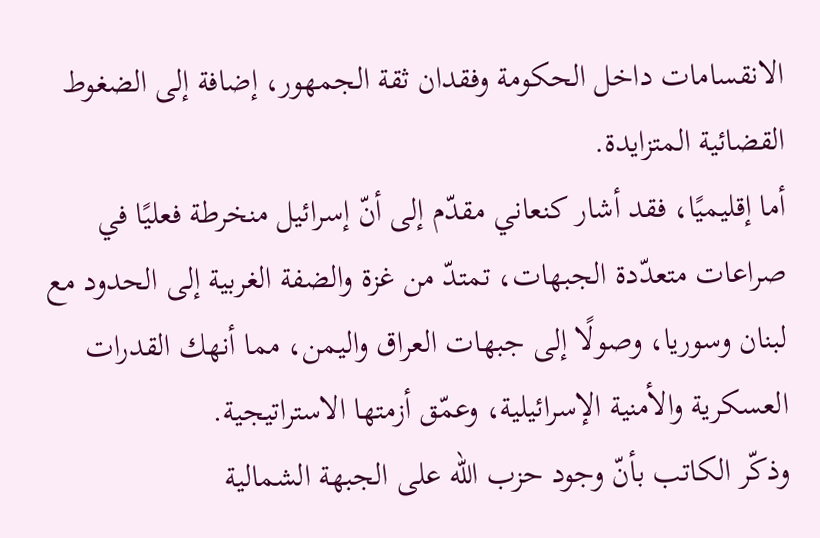الانقسامات داخل الحكومة وفقدان ثقة الجمهور، إضافة إلى الضغوط القضائية المتزايدة.
أما إقليميًا، فقد أشار كنعاني مقدّم إلى أنّ إسرائيل منخرطة فعليًا في صراعات متعدّدة الجبهات، تمتدّ من غزة والضفة الغربية إلى الحدود مع لبنان وسوريا، وصولًا إلى جبهات العراق واليمن، مما أنهك القدرات العسكرية والأمنية الإسرائيلية، وعمّق أزمتها الاستراتيجية.
وذكّر الكاتب بأنّ وجود حزب الله على الجبهة الشمالية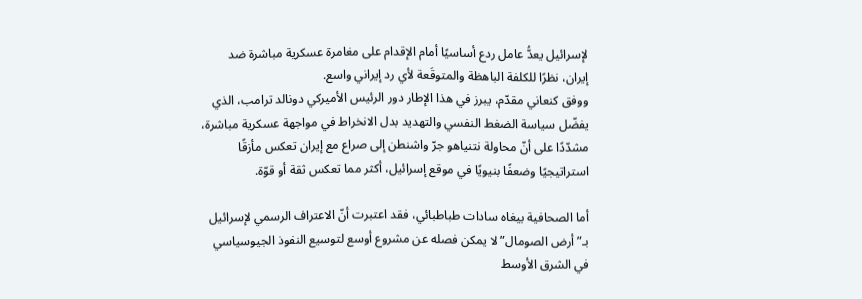لإسرائيل يعدُّ عامل ردع أساسيًا أمام الإقدام على مغامرة عسكرية مباشرة ضد إيران، نظرًا للكلفة الباهظة والمتوقَعة لأي رد إيراني واسع.
ووفق كنعاني مقدّم، يبرز في هذا الإطار دور الرئيس الأميركي دونالد ترامب، الذي يفضّل سياسة الضغط النفسي والتهديد بدل الانخراط في مواجهة عسكرية مباشرة، مشدّدًا على أنّ محاولة نتنياهو جرّ واشنطن إلى صراع مع إيران تعكس مأزقًا استراتيجيًا وضعفًا بنيويًا في موقع إسرائيل، أكثر مما تعكس ثقة أو قوّة.

أما الصحافية بيغاه سادات طباطبائي، فقد اعتبرت أنّ الاعتراف الرسمي لإسرائيل بـ”أرض الصومال” لا يمكن فصله عن مشروع أوسع لتوسيع النفوذ الجيوسياسي في الشرق الأوسط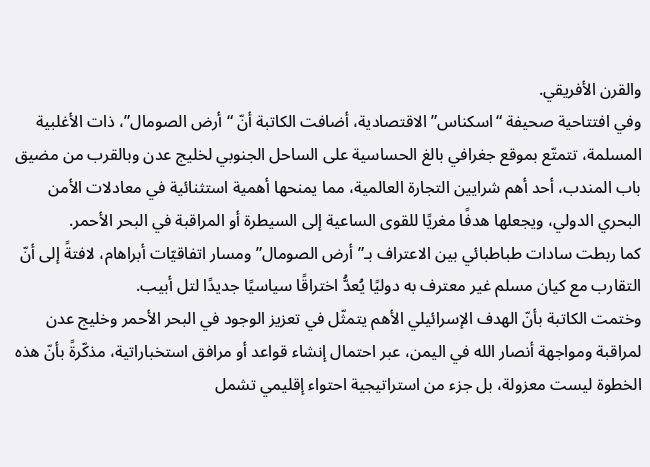والقرن الأفريقي.
وفي افتتاحية صحيفة “اسكناس” الاقتصادية، أضافت الكاتبة أنّ “أرض الصومال”، ذات الأغلبية المسلمة، تتمتّع بموقع جغرافي بالغ الحساسية على الساحل الجنوبي لخليج عدن وبالقرب من مضيق باب المندب، أحد أهم شرايين التجارة العالمية، مما يمنحها أهمية استثنائية في معادلات الأمن البحري الدولي، ويجعلها هدفًا مغريًا للقوى الساعية إلى السيطرة أو المراقبة في البحر الأحمر.
كما ربطت سادات طباطبائي بين الاعتراف بـ”أرض الصومال” ومسار اتفاقيّات أبراهام، لافتةً إلى أنّ التقارب مع كيان مسلم غير معترف به دوليًا يُعدُّ اختراقًا سياسيًا جديدًا لتل أبيب.
وختمت الكاتبة بأنّ الهدف الإسرائيلي الأهم يتمثّل في تعزيز الوجود في البحر الأحمر وخليج عدن لمراقبة ومواجهة أنصار الله في اليمن، عبر احتمال إنشاء قواعد أو مرافق استخباراتية، مذكّرةً بأنّ هذه الخطوة ليست معزولة، بل جزء من استراتيجية احتواء إقليمي تشمل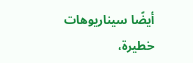أيضًا سيناريوهات خطيرة،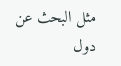مثل البحث عن دول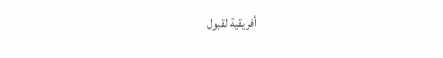أفريقية لقبول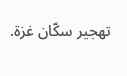تهجير سكّان غزة.